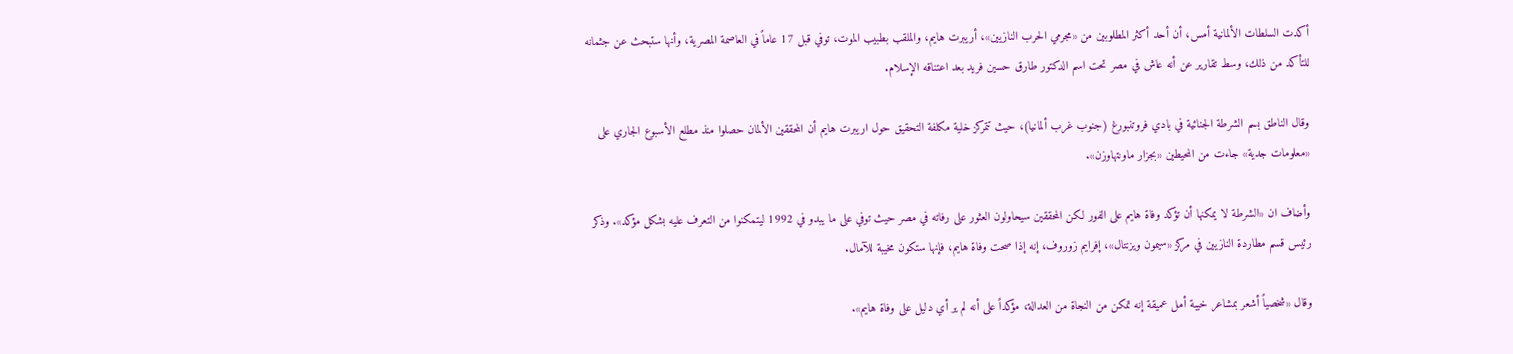أكدت السلطات الألمانية أمس، أن أحد أكثر المطلوبين من «مجرمي الحرب النازيين»، أريبرت هايم، والملقب بطبيب الموت، توفي قبل 17 عاماً في العاصمة المصرية، وأنها ستبحث عن جثمانه للتأكد من ذلك، وسط تقارير عن أنه عاش في مصر تحت اسم الدكتور طارق حسين فريد بعد اعتناقه الإسلام.

وقال الناطق بسم الشرطة الجنائية في بادي فروتنبورغ (جنوب غرب ألمانيا)، حيث تتمركز خلية مكلفة التحقيق حول اريبرت هايم أن المحققين الألمان حصلوا منذ مطلع الأسبوع الجاري على «معلومات جدية» جاءت من المحيطين «بجزار ماونتهاوزن».

وأضاف ان «الشرطة لا يمكنها أن تؤكد وفاة هايم على الفور لكن المحققين سيحاولون العثور على رفاته في مصر حيث توفي على ما يبدو في 1992 ليتمكنوا من التعرف عليه بشكل مؤكد». وذكر رئيس قسم مطاردة النازيين في مركز «سيمون ويزنتال»، إفرايم زوروف، إنه إذا صحت وفاة هايم، فإنها ستكون مخيبة للآمال.

وقال «شخصياً أشعر بمشاعر خيبة أمل عميقة إنه تمكن من النجاة من العدالة، مؤكداً على أنه لم ير أي دليل على وفاة هايم».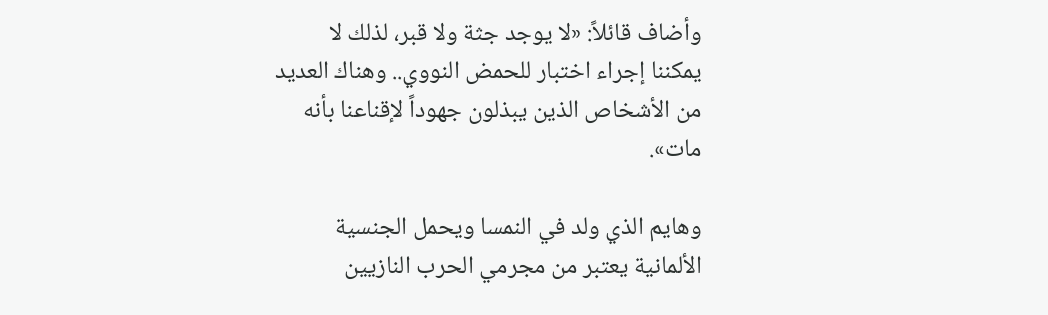وأضاف قائلاً: «لا يوجد جثة ولا قبر، لذلك لا يمكننا إجراء اختبار للحمض النووي.. وهناك العديد من الأشخاص الذين يبذلون جهوداً لإقناعنا بأنه مات».

وهايم الذي ولد في النمسا ويحمل الجنسية الألمانية يعتبر من مجرمي الحرب النازيين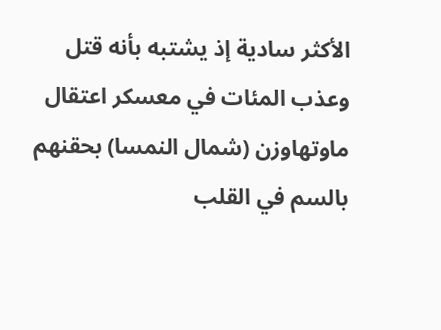الأكثر سادية إذ يشتبه بأنه قتل وعذب المئات في معسكر اعتقال ماوتهاوزن (شمال النمسا) بحقنهم بالسم في القلب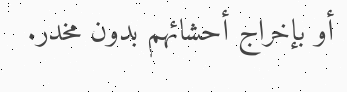أو بإخراج أحشائهم بدون مخدر.